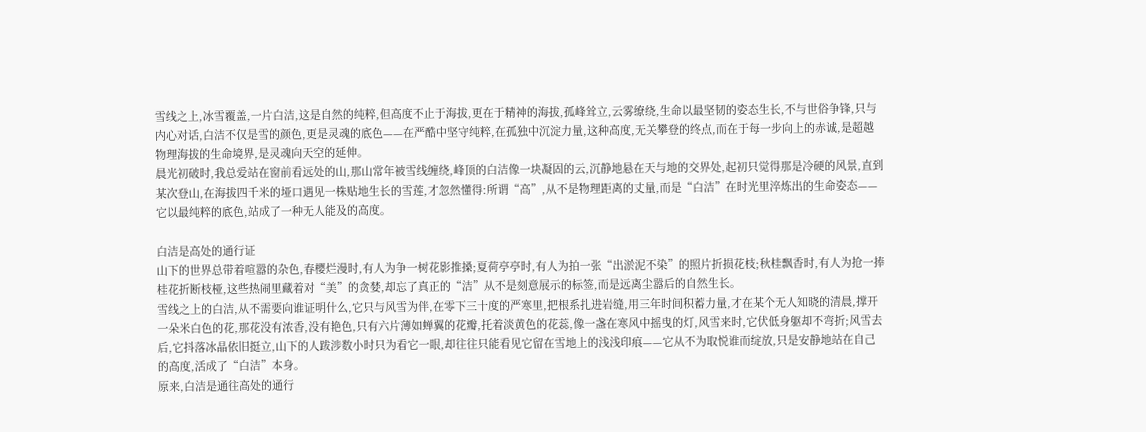雪线之上,冰雪覆盖,一片白洁,这是自然的纯粹,但高度不止于海拔,更在于精神的海拔,孤峰耸立,云雾缭绕,生命以最坚韧的姿态生长,不与世俗争锋,只与内心对话,白洁不仅是雪的颜色,更是灵魂的底色——在严酷中坚守纯粹,在孤独中沉淀力量,这种高度,无关攀登的终点,而在于每一步向上的赤诚,是超越物理海拔的生命境界,是灵魂向天空的延伸。
晨光初破时,我总爱站在窗前看远处的山,那山常年被雪线缠绕,峰顶的白洁像一块凝固的云,沉静地悬在天与地的交界处,起初只觉得那是冷硬的风景,直到某次登山,在海拔四千米的垭口遇见一株贴地生长的雪莲,才忽然懂得:所谓“高”,从不是物理距离的丈量,而是“白洁”在时光里淬炼出的生命姿态——它以最纯粹的底色,站成了一种无人能及的高度。

白洁是高处的通行证
山下的世界总带着喧嚣的杂色,春樱烂漫时,有人为争一树花影推搡;夏荷亭亭时,有人为拍一张“出淤泥不染”的照片折损花枝;秋桂飘香时,有人为抢一捧桂花折断枝桠,这些热闹里藏着对“美”的贪婪,却忘了真正的“洁”从不是刻意展示的标签,而是远离尘嚣后的自然生长。
雪线之上的白洁,从不需要向谁证明什么,它只与风雪为伴,在零下三十度的严寒里,把根系扎进岩缝,用三年时间积蓄力量,才在某个无人知晓的清晨,撑开一朵米白色的花,那花没有浓香,没有艳色,只有六片薄如蝉翼的花瓣,托着淡黄色的花蕊,像一盏在寒风中摇曳的灯,风雪来时,它伏低身躯却不弯折;风雪去后,它抖落冰晶依旧挺立,山下的人跋涉数小时只为看它一眼,却往往只能看见它留在雪地上的浅浅印痕——它从不为取悦谁而绽放,只是安静地站在自己的高度,活成了“白洁”本身。
原来,白洁是通往高处的通行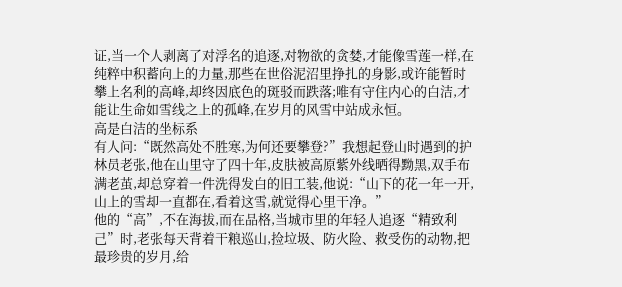证,当一个人剥离了对浮名的追逐,对物欲的贪婪,才能像雪莲一样,在纯粹中积蓄向上的力量,那些在世俗泥沼里挣扎的身影,或许能暂时攀上名利的高峰,却终因底色的斑驳而跌落;唯有守住内心的白洁,才能让生命如雪线之上的孤峰,在岁月的风雪中站成永恒。
高是白洁的坐标系
有人问:“既然高处不胜寒,为何还要攀登?”我想起登山时遇到的护林员老张,他在山里守了四十年,皮肤被高原紫外线晒得黝黑,双手布满老茧,却总穿着一件洗得发白的旧工装,他说:“山下的花一年一开,山上的雪却一直都在,看着这雪,就觉得心里干净。”
他的“高”,不在海拔,而在品格,当城市里的年轻人追逐“精致利己”时,老张每天背着干粮巡山,捡垃圾、防火险、救受伤的动物,把最珍贵的岁月,给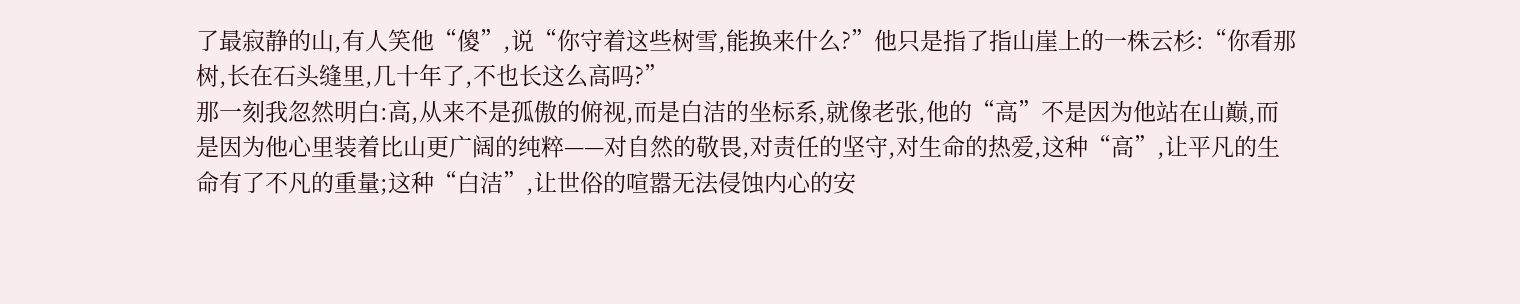了最寂静的山,有人笑他“傻”,说“你守着这些树雪,能换来什么?”他只是指了指山崖上的一株云杉:“你看那树,长在石头缝里,几十年了,不也长这么高吗?”
那一刻我忽然明白:高,从来不是孤傲的俯视,而是白洁的坐标系,就像老张,他的“高”不是因为他站在山巅,而是因为他心里装着比山更广阔的纯粹——对自然的敬畏,对责任的坚守,对生命的热爱,这种“高”,让平凡的生命有了不凡的重量;这种“白洁”,让世俗的喧嚣无法侵蚀内心的安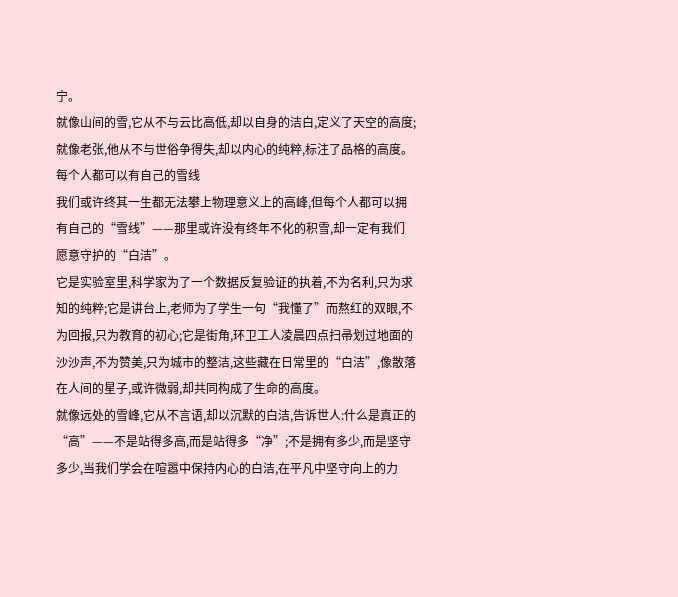宁。
就像山间的雪,它从不与云比高低,却以自身的洁白,定义了天空的高度;就像老张,他从不与世俗争得失,却以内心的纯粹,标注了品格的高度。
每个人都可以有自己的雪线
我们或许终其一生都无法攀上物理意义上的高峰,但每个人都可以拥有自己的“雪线”——那里或许没有终年不化的积雪,却一定有我们愿意守护的“白洁”。
它是实验室里,科学家为了一个数据反复验证的执着,不为名利,只为求知的纯粹;它是讲台上,老师为了学生一句“我懂了”而熬红的双眼,不为回报,只为教育的初心;它是街角,环卫工人凌晨四点扫帚划过地面的沙沙声,不为赞美,只为城市的整洁,这些藏在日常里的“白洁”,像散落在人间的星子,或许微弱,却共同构成了生命的高度。
就像远处的雪峰,它从不言语,却以沉默的白洁,告诉世人:什么是真正的“高”——不是站得多高,而是站得多“净”;不是拥有多少,而是坚守多少,当我们学会在喧嚣中保持内心的白洁,在平凡中坚守向上的力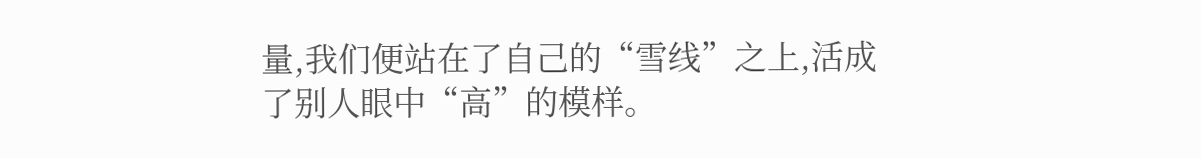量,我们便站在了自己的“雪线”之上,活成了别人眼中“高”的模样。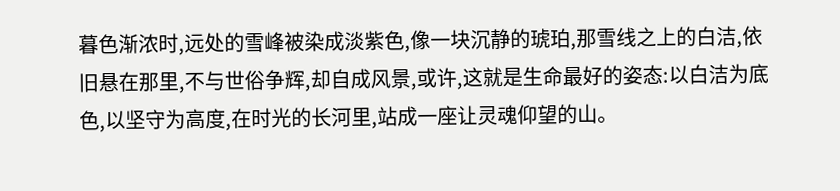暮色渐浓时,远处的雪峰被染成淡紫色,像一块沉静的琥珀,那雪线之上的白洁,依旧悬在那里,不与世俗争辉,却自成风景,或许,这就是生命最好的姿态:以白洁为底色,以坚守为高度,在时光的长河里,站成一座让灵魂仰望的山。